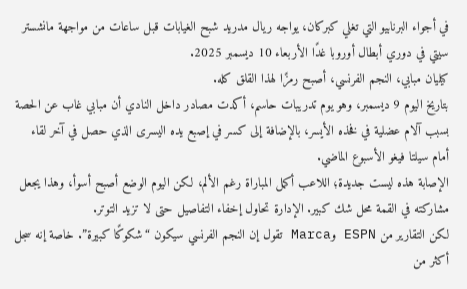في أجواء البرنابيو التي تغلي كبركان، يواجه ريال مدريد شبح الغيابات قبل ساعات من مواجهة مانشستر سيتي في دوري أبطال أوروبا غدًا الأربعاء 10 ديسمبر 2025.
كيليان مبابي، النجم الفرنسي، أصبح رمزًا لهذا القلق كله.
بتاريخ اليوم 9 ديسمبر، وهو يوم تدريبات حاسم، أكدت مصادر داخل النادي أن مبابي غاب عن الحصة بسبب آلام عضلية في فخذه الأيسر، بالإضافة إلى كسر في إصبع يده اليسرى الذي حصل في آخر لقاء أمام سيلتا فيغو الأسبوع الماضي.
الإصابة هذه ليست جديدة؛ اللاعب أكمل المباراة رغم الألم، لكن اليوم الوضع أصبح أسوأ، وهذا يجعل مشاركته في القمة محل شك كبير. الإدارة تحاول إخفاء التفاصيل حتى لا تزيد التوتر.
لكن التقارير من ESPN وMarca تقول إن النجم الفرنسي سيكون “شكوكًا كبيرة”. خاصة إنه سجل أكثر من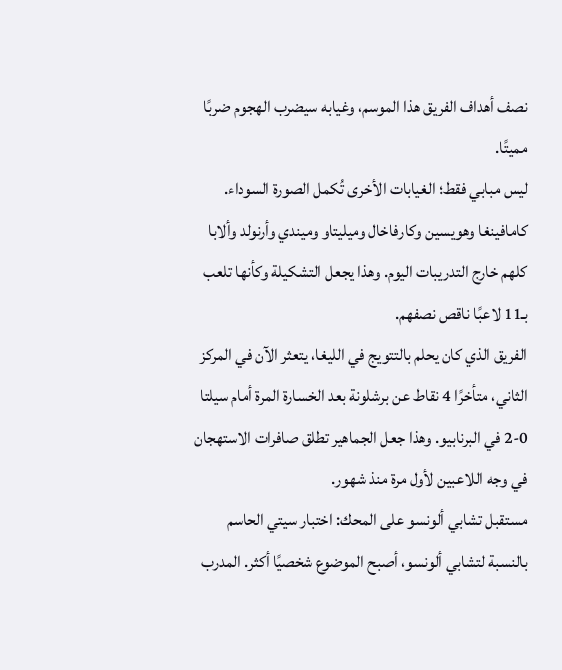نصف أهداف الفريق هذا الموسم، وغيابه سيضرب الهجوم ضربًا مميتًا.
ليس مبابي فقط؛ الغيابات الأخرى تُكمل الصورة السوداء. كامافينغا وهويسين وكارفاخال وميليتاو وميندي وأرنولد وألابا كلهم خارج التدريبات اليوم. وهذا يجعل التشكيلة وكأنها تلعب بـ11 لاعبًا ناقص نصفهم.
الفريق الذي كان يحلم بالتتويج في الليغا، يتعثر الآن في المركز الثاني، متأخرًا 4 نقاط عن برشلونة بعد الخسارة المرة أمام سيلتا 0-2 في البرنابيو. وهذا جعل الجماهير تطلق صافرات الاستهجان في وجه اللاعبين لأول مرة منذ شهور.
مستقبل تشابي ألونسو على المحك: اختبار سيتي الحاسم
بالنسبة لتشابي ألونسو، أصبح الموضوع شخصيًا أكثر. المدرب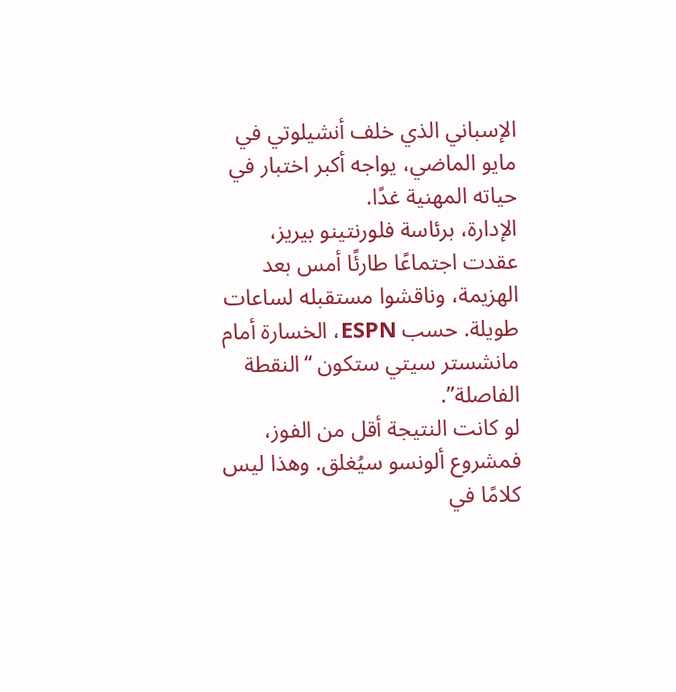الإسباني الذي خلف أنشيلوتي في مايو الماضي، يواجه أكبر اختبار في حياته المهنية غدًا.
الإدارة، برئاسة فلورنتينو بيريز، عقدت اجتماعًا طارئًا أمس بعد الهزيمة، وناقشوا مستقبله لساعات طويلة. حسب ESPN، الخسارة أمام مانشستر سيتي ستكون “النقطة الفاصلة”.
لو كانت النتيجة أقل من الفوز، فمشروع ألونسو سيُغلق. وهذا ليس كلامًا في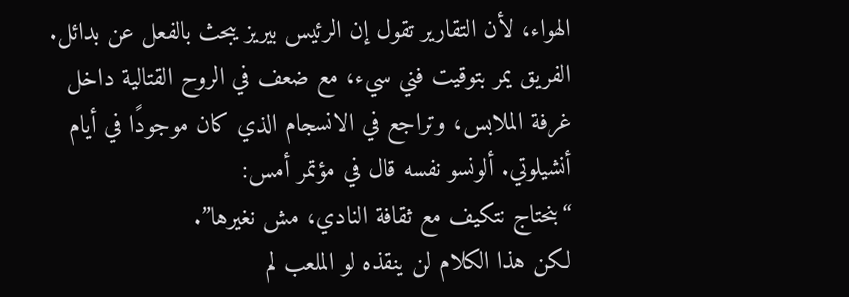الهواء، لأن التقارير تقول إن الرئيس بيريز يبحث بالفعل عن بدائل.
الفريق يمر بتوقيت فني سيء، مع ضعف في الروح القتالية داخل غرفة الملابس، وتراجع في الانسجام الذي كان موجودًا في أيام أنشيلوتي. ألونسو نفسه قال في مؤتمر أمس:
“بنحتاج نتكيف مع ثقافة النادي، مش نغيرها”.
لكن هذا الكلام لن ينقذه لو الملعب لم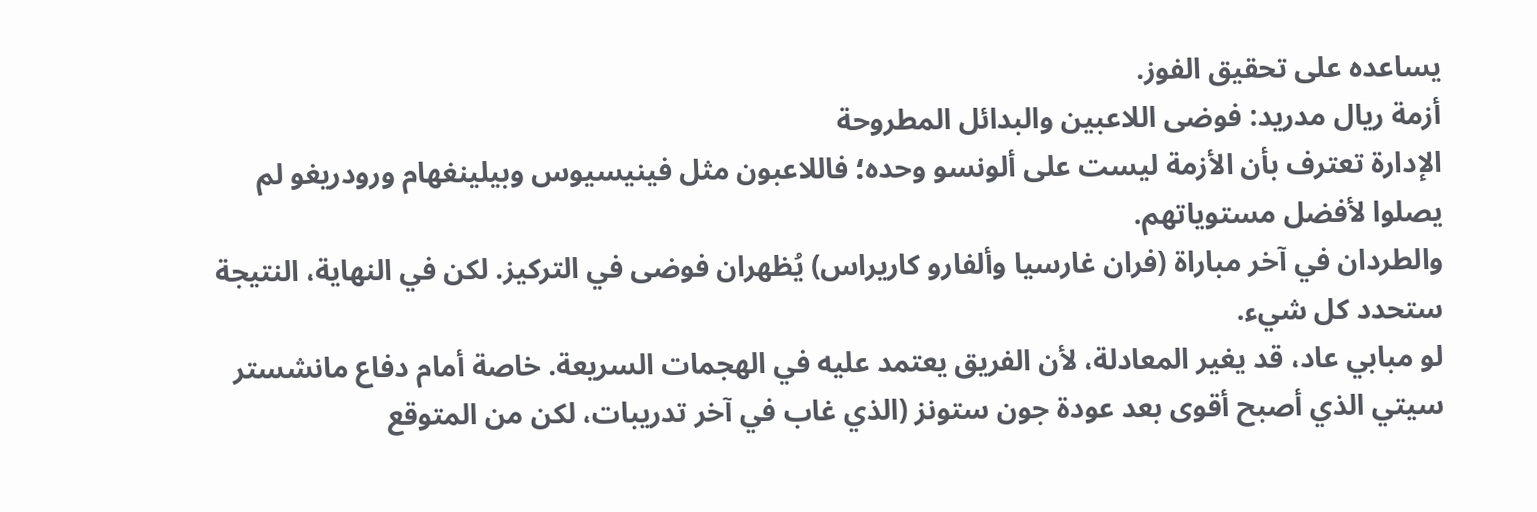يساعده على تحقيق الفوز.
أزمة ريال مدريد: فوضى اللاعبين والبدائل المطروحة
الإدارة تعترف بأن الأزمة ليست على ألونسو وحده؛ فاللاعبون مثل فينيسيوس وبيلينغهام ورودريغو لم يصلوا لأفضل مستوياتهم.
والطردان في آخر مباراة (فران غارسيا وألفارو كاريراس) يُظهران فوضى في التركيز. لكن في النهاية، النتيجة ستحدد كل شيء.
لو مبابي عاد، قد يغير المعادلة، لأن الفريق يعتمد عليه في الهجمات السريعة. خاصة أمام دفاع مانشستر سيتي الذي أصبح أقوى بعد عودة جون ستونز (الذي غاب في آخر تدريبات، لكن من المتوقع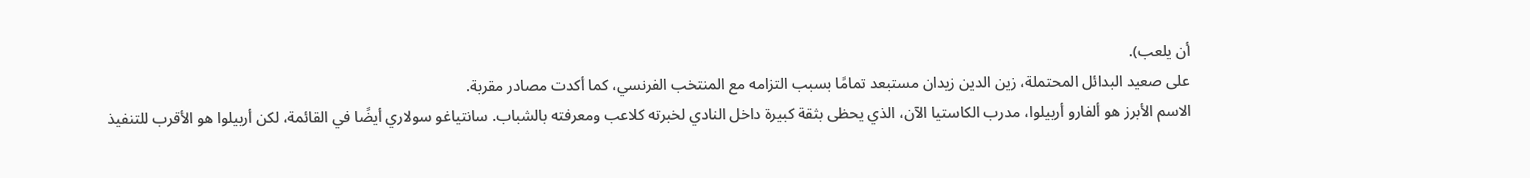أن يلعب).
على صعيد البدائل المحتملة، زين الدين زيدان مستبعد تمامًا بسبب التزامه مع المنتخب الفرنسي، كما أكدت مصادر مقربة.
الاسم الأبرز هو ألفارو أربيلوا، مدرب الكاستيا الآن، الذي يحظى بثقة كبيرة داخل النادي لخبرته كلاعب ومعرفته بالشباب. سانتياغو سولاري أيضًا في القائمة، لكن أربيلوا هو الأقرب للتنفيذ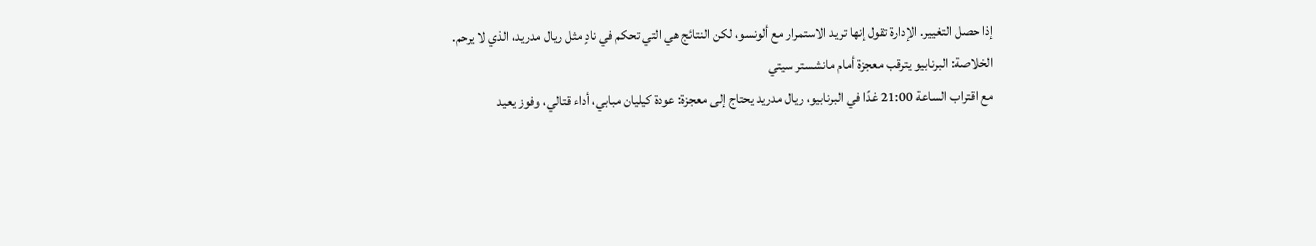إذا حصل التغيير. الإدارة تقول إنها تريد الاستمرار مع ألونسو، لكن النتائج هي التي تحكم في نادٍ مثل ريال مدريد، الذي لا يرحم.
الخلاصة: البرنابيو يترقب معجزة أمام مانشستر سيتي
مع اقتراب الساعة 21:00 غدًا في البرنابيو، ريال مدريد يحتاج إلى معجزة: عودة كيليان مبابي، أداء قتالي، وفوز يعيد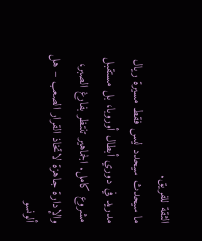الثقة للفريق.
ما سيحدث سيحدد ليس فقط مسيرة ريال مدريد في دوري أبطال أوروبا، بل مستقبل مشروع كامل. الجماهير تنتظر بفارغ الصبر، والإدارة جاهزة لاتخاذ القرار الصعب – هل ألونسو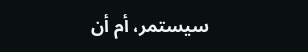سيستمر، أم أن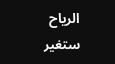الرياح ستغير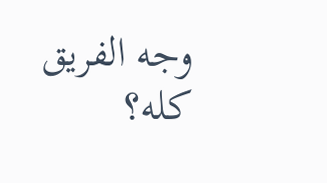وجه الفريق كله؟